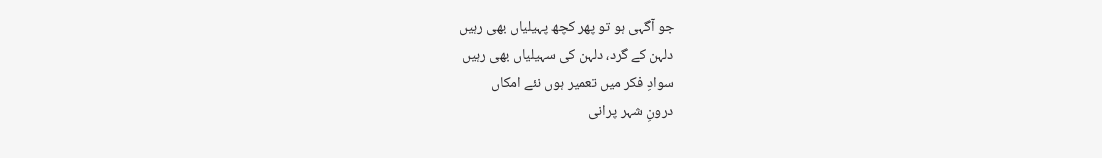جو آگہی ہو تو پھر کچھ پہیلیاں بھی رہیں
دلہن کے گرد، دلہن کی سہیلیاں بھی رہیں
سوادِ فکر میں تعمیر ہوں نئے امکاں
درونِ شہر پرانی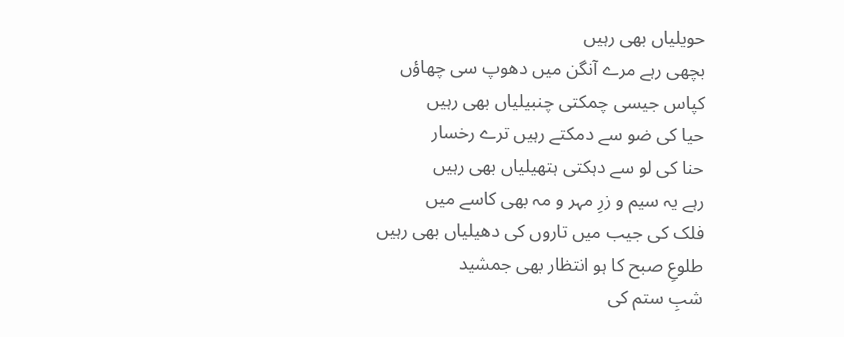حویلیاں بھی رہیں
بچھی رہے مرے آنگن میں دھوپ سی چھاؤں
کپاس جیسی چمکتی چنبیلیاں بھی رہیں
حیا کی ضو سے دمکتے رہیں ترے رخسار
حنا کی لو سے دہکتی ہتھیلیاں بھی رہیں
رہے یہ سیم و زرِ مہر و مہ بھی کاسے میں
فلک کی جیب میں تاروں کی دھیلیاں بھی رہیں
طلوعِ صبح کا ہو انتظار بھی جمشید
شبِ ستم کی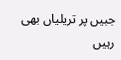جبیں پر تریلیاں بھی رہیں